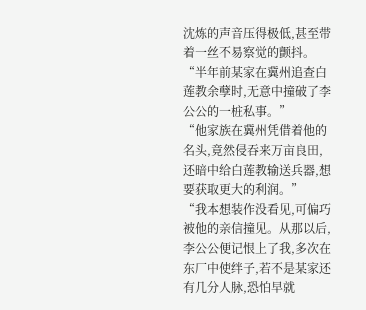沈炼的声音压得极低,甚至带着一丝不易察觉的颤抖。
“半年前某家在冀州追查白莲教余孽时,无意中撞破了李公公的一桩私事。”
“他家族在冀州凭借着他的名头,竟然侵吞来万亩良田,还暗中给白莲教输送兵器,想要获取更大的利润。”
“我本想装作没看见,可偏巧被他的亲信撞见。从那以后,李公公便记恨上了我,多次在东厂中使绊子,若不是某家还有几分人脉,恐怕早就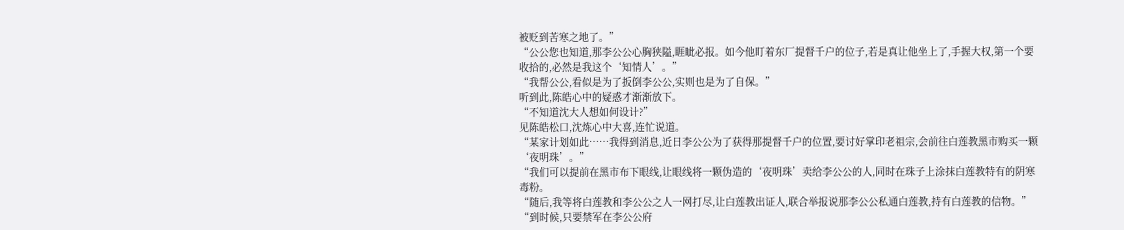被贬到苦寒之地了。”
“公公您也知道,那李公公心胸狭隘,睚眦必报。如今他盯着东厂提督千户的位子,若是真让他坐上了,手握大权,第一个要收拾的,必然是我这个‘知情人’。”
“我帮公公,看似是为了扳倒李公公,实则也是为了自保。”
听到此,陈皓心中的疑惑才渐渐放下。
“不知道沈大人想如何设计?”
见陈皓松口,沈炼心中大喜,连忙说道。
“某家计划如此……我得到消息,近日李公公为了获得那提督千户的位置,要讨好掌印老祖宗,会前往白莲教黑市购买一颗‘夜明珠’。”
“我们可以提前在黑市布下眼线,让眼线将一颗伪造的‘夜明珠’卖给李公公的人,同时在珠子上涂抹白莲教特有的阴寒毒粉。
“随后,我等将白莲教和李公公之人一网打尽,让白莲教出证人,联合举报说那李公公私通白莲教,持有白莲教的信物。”
“到时候,只要禁军在李公公府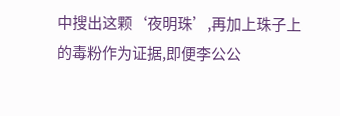中搜出这颗‘夜明珠’,再加上珠子上的毒粉作为证据,即便李公公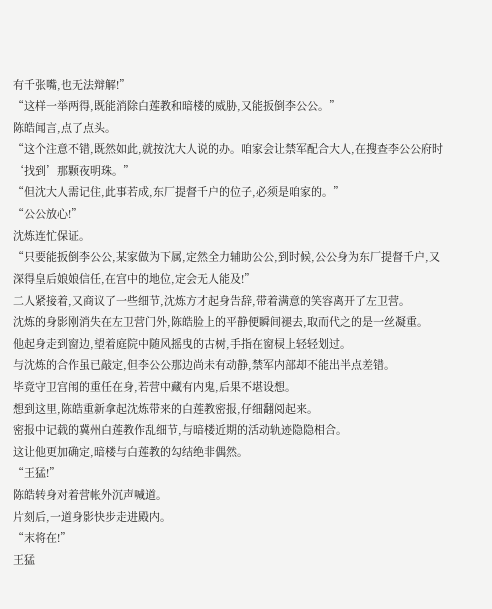有千张嘴,也无法辩解!”
“这样一举两得,既能消除白莲教和暗楼的威胁,又能扳倒李公公。”
陈皓闻言,点了点头。
“这个注意不错,既然如此,就按沈大人说的办。咱家会让禁军配合大人,在搜查李公公府时‘找到’那颗夜明珠。”
“但沈大人需记住,此事若成,东厂提督千户的位子,必须是咱家的。”
“公公放心!”
沈炼连忙保证。
“只要能扳倒李公公,某家做为下属,定然全力辅助公公,到时候,公公身为东厂提督千户,又深得皇后娘娘信任,在宫中的地位,定会无人能及!”
二人紧接着,又商议了一些细节,沈炼方才起身告辞,带着满意的笑容离开了左卫营。
沈炼的身影刚消失在左卫营门外,陈皓脸上的平静便瞬间褪去,取而代之的是一丝凝重。
他起身走到窗边,望着庭院中随风摇曳的古树,手指在窗棂上轻轻划过。
与沈炼的合作虽已敲定,但李公公那边尚未有动静,禁军内部却不能出半点差错。
毕竟守卫宫闱的重任在身,若营中藏有内鬼,后果不堪设想。
想到这里,陈皓重新拿起沈炼带来的白莲教密报,仔细翻阅起来。
密报中记载的冀州白莲教作乱细节,与暗楼近期的活动轨迹隐隐相合。
这让他更加确定,暗楼与白莲教的勾结绝非偶然。
“王猛!”
陈皓转身对着营帐外沉声喊道。
片刻后,一道身影快步走进殿内。
“末将在!”
王猛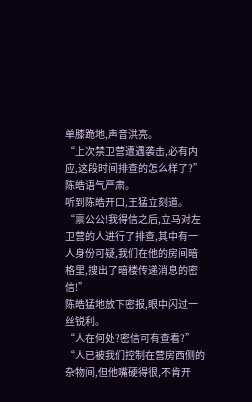单膝跪地,声音洪亮。
“上次禁卫营遭遇袭击,必有内应,这段时间排查的怎么样了?”
陈皓语气严肃。
听到陈皓开口,王猛立刻道。
“禀公公!我得信之后,立马对左卫营的人进行了排查,其中有一人身份可疑,我们在他的房间暗格里,搜出了暗楼传递消息的密信!”
陈皓猛地放下密报,眼中闪过一丝锐利。
“人在何处?密信可有查看?”
“人已被我们控制在营房西侧的杂物间,但他嘴硬得很,不肯开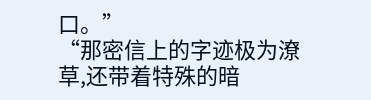口。”
“那密信上的字迹极为潦草,还带着特殊的暗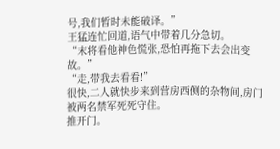号,我们暂时未能破译。”
王猛连忙回道,语气中带着几分急切。
“末将看他神色慌张,恐怕再拖下去会出变故。”
“走,带我去看看!”
很快,二人就快步来到营房西侧的杂物间,房门被两名禁军死死守住。
推开门。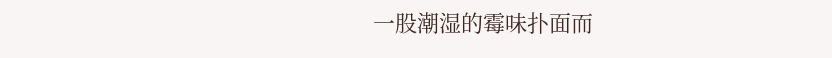一股潮湿的霉味扑面而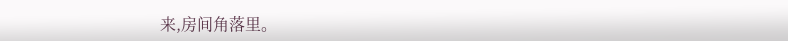来,房间角落里。